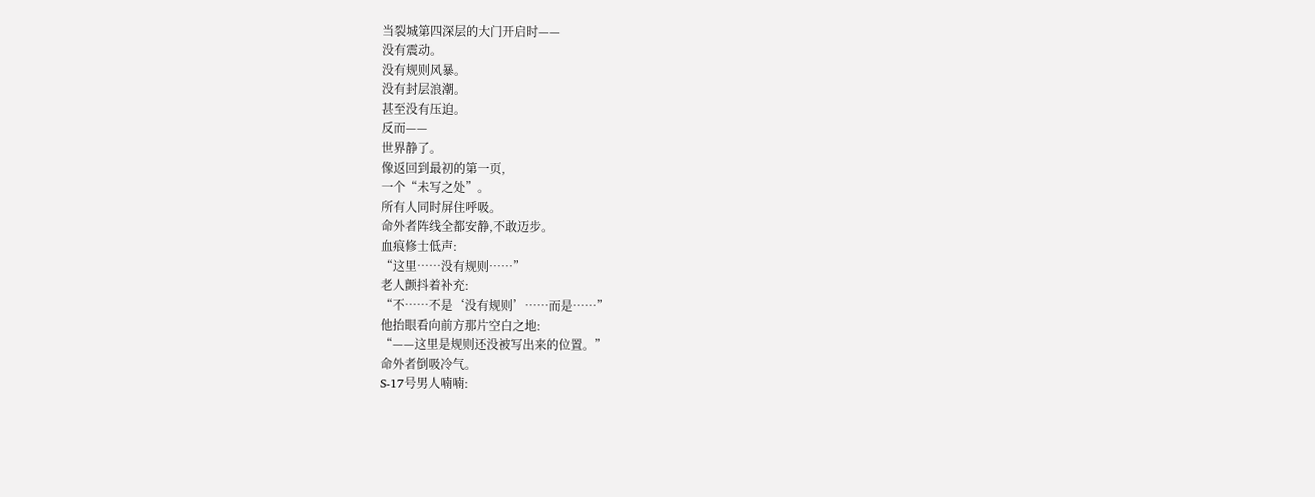当裂城第四深层的大门开启时——
没有震动。
没有规则风暴。
没有封层浪潮。
甚至没有压迫。
反而——
世界静了。
像返回到最初的第一页,
一个“未写之处”。
所有人同时屏住呼吸。
命外者阵线全都安静,不敢迈步。
血痕修士低声:
“这里……没有规则……”
老人颤抖着补充:
“不……不是‘没有规则’……而是……”
他抬眼看向前方那片空白之地:
“——这里是规则还没被写出来的位置。”
命外者倒吸冷气。
S-17号男人喃喃: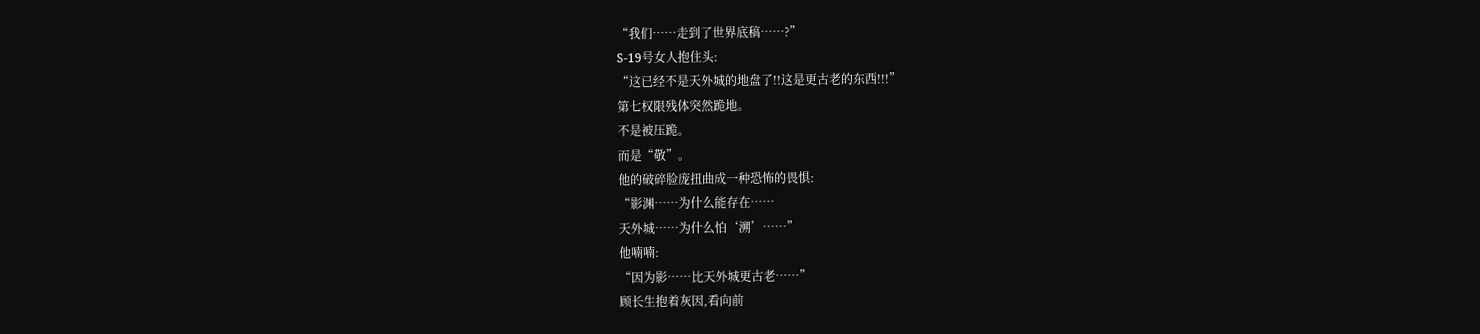“我们……走到了世界底稿……?”
S-19号女人抱住头:
“这已经不是天外城的地盘了!!这是更古老的东西!!!”
第七权限残体突然跪地。
不是被压跪。
而是“敬”。
他的破碎脸庞扭曲成一种恐怖的畏惧:
“影渊……为什么能存在……
天外城……为什么怕‘溯’……”
他喃喃:
“因为影……比天外城更古老……”
顾长生抱着灰因,看向前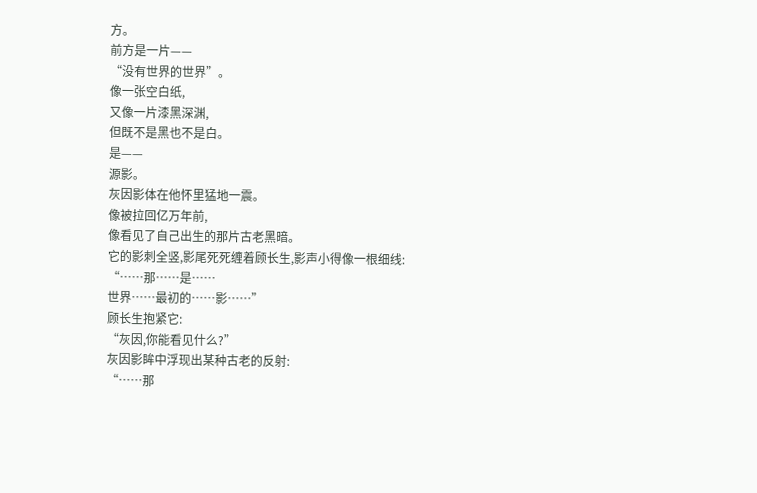方。
前方是一片——
“没有世界的世界”。
像一张空白纸,
又像一片漆黑深渊,
但既不是黑也不是白。
是——
源影。
灰因影体在他怀里猛地一震。
像被拉回亿万年前,
像看见了自己出生的那片古老黑暗。
它的影刺全竖,影尾死死缠着顾长生,影声小得像一根细线:
“……那……是……
世界……最初的……影……”
顾长生抱紧它:
“灰因,你能看见什么?”
灰因影眸中浮现出某种古老的反射:
“……那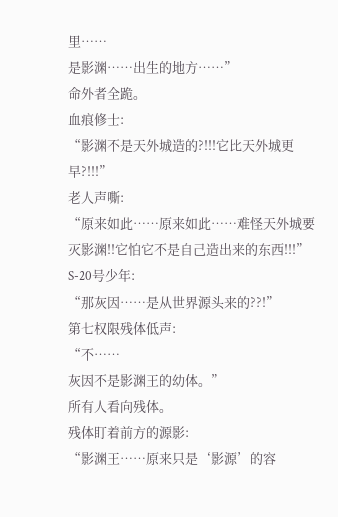里……
是影渊……出生的地方……”
命外者全跪。
血痕修士:
“影渊不是天外城造的?!!!它比天外城更早?!!!”
老人声嘶:
“原来如此……原来如此……难怪天外城要灭影渊!!它怕它不是自己造出来的东西!!!”
S-20号少年:
“那灰因……是从世界源头来的??!”
第七权限残体低声:
“不……
灰因不是影渊王的幼体。”
所有人看向残体。
残体盯着前方的源影:
“影渊王……原来只是‘影源’的容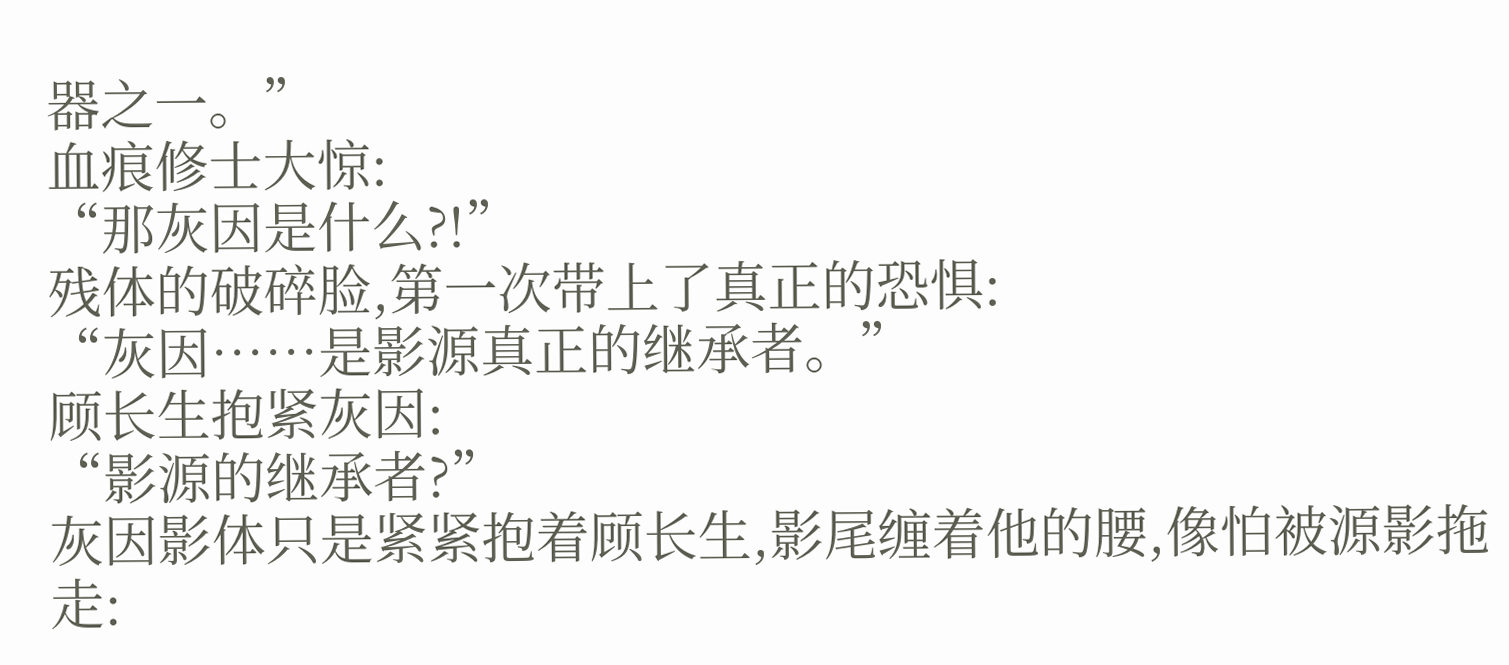器之一。”
血痕修士大惊:
“那灰因是什么?!”
残体的破碎脸,第一次带上了真正的恐惧:
“灰因……是影源真正的继承者。”
顾长生抱紧灰因:
“影源的继承者?”
灰因影体只是紧紧抱着顾长生,影尾缠着他的腰,像怕被源影拖走: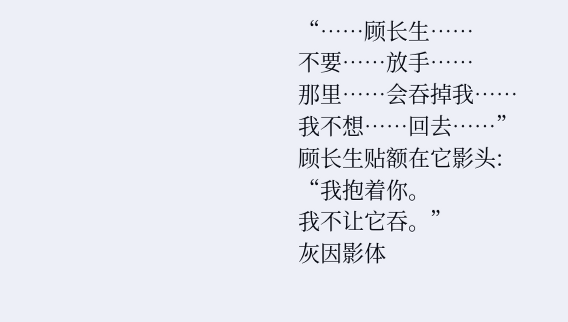“……顾长生……
不要……放手……
那里……会吞掉我……
我不想……回去……”
顾长生贴额在它影头:
“我抱着你。
我不让它吞。”
灰因影体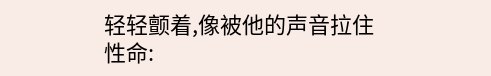轻轻颤着,像被他的声音拉住性命: